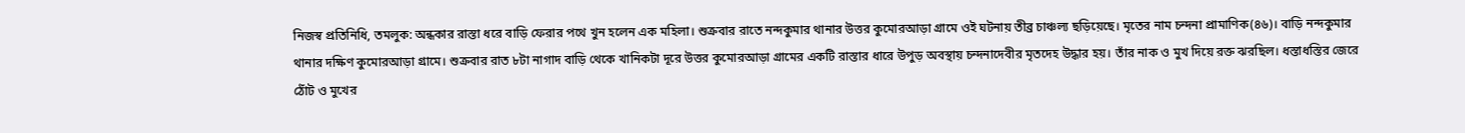নিজস্ব প্রতিনিধি, তমলুক: অন্ধকার রাস্তা ধরে বাড়ি ফেরার পথে খুন হলেন এক মহিলা। শুক্রবার রাতে নন্দকুমার থানার উত্তর কুমোরআড়া গ্রামে ওই ঘটনায় তীব্র চাঞ্চল্য ছড়িয়েছে। মৃতের নাম চন্দনা প্রামাণিক(৪৬)। বাড়ি নন্দকুমার থানার দক্ষিণ কুমোরআড়া গ্রামে। শুক্রবার রাত ৮টা নাগাদ বাড়ি থেকে খানিকটা দূরে উত্তর কুমোরআড়া গ্রামের একটি রাস্তার ধারে উপুড় অবস্থায় চন্দনাদেবীর মৃতদেহ উদ্ধার হয়। তাঁর নাক ও মুখ দিয়ে রক্ত ঝরছিল। ধস্তাধস্তির জেরে ঠোঁট ও মুখের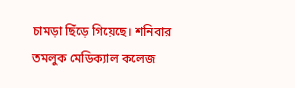চামড়া ছিঁড়ে গিয়েছে। শনিবার তমলুক মেডিক্যাল কলেজ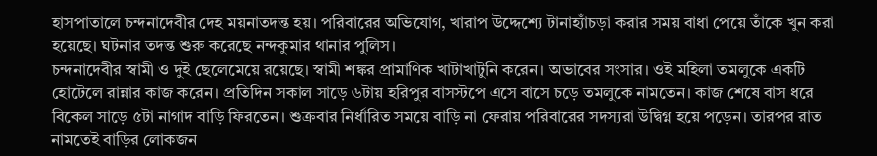হাসপাতালে চন্দনাদেবীর দেহ ময়নাতদন্ত হয়। পরিবারের অভিযোগ, খারাপ উদ্দেশ্যে টানাহ্যাঁচড়া করার সময় বাধা পেয়ে তাঁকে খুন করা হয়েছে। ঘটনার তদন্ত শুরু করেছে নন্দকুমার থানার পুলিস।
চন্দনাদেবীর স্বামী ও দুই ছেলেমেয়ে রয়েছে। স্বামী শঙ্কর প্রামাণিক খাটাখাটুনি করেন। অভাবের সংসার। ওই মহিলা তমলুকে একটি হোটেলে রান্নার কাজ করেন। প্রতিদিন সকাল সাড়ে ৬টায় হরিপুর বাসস্টপে এসে বাসে চড়ে তমলুকে নামতেন। কাজ শেষে বাস ধরে বিকেল সাড়ে ৫টা নাগাদ বাড়ি ফিরতেন। শুক্রবার নির্ধারিত সময়ে বাড়ি না ফেরায় পরিবারের সদস্যরা উদ্বিগ্ন হয়ে পড়েন। তারপর রাত নামতেই বাড়ির লোকজন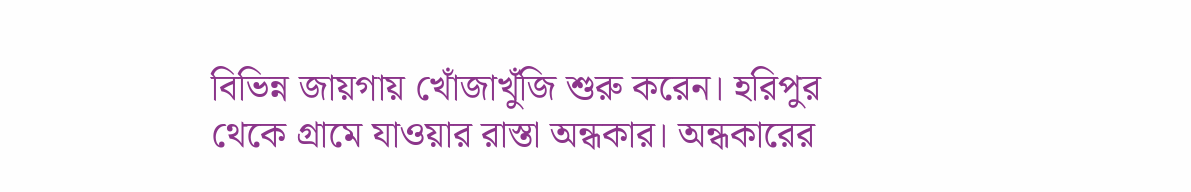বিভিন্ন জায়গায় খোঁজাখুঁজি শুরু করেন। হরিপুর থেকে গ্রামে যাওয়ার রাস্তা অন্ধকার। অন্ধকারের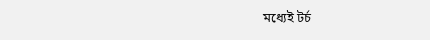মধ্যেই টর্চ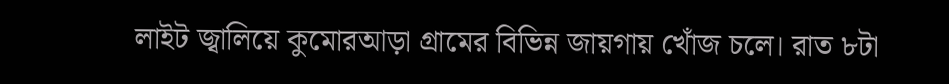লাইট জ্বালিয়ে কুমোরআড়া গ্রামের বিভিন্ন জায়গায় খোঁজ চলে। রাত ৮টা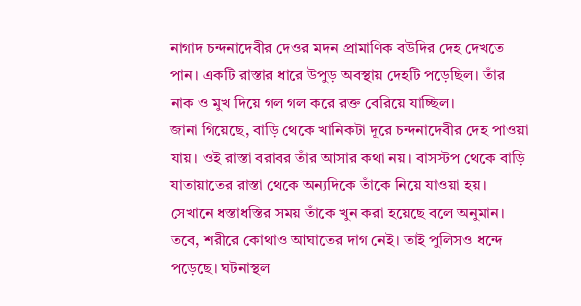নাগাদ চন্দনাদেবীর দেওর মদন প্রামাণিক বউদির দেহ দেখতে পান। একটি রাস্তার ধারে উপুড় অবস্থায় দেহটি পড়েছিল। তাঁর নাক ও মুখ দিয়ে গল গল করে রক্ত বেরিয়ে যাচ্ছিল।
জানা গিয়েছে, বাড়ি থেকে খানিকটা দূরে চন্দনাদেবীর দেহ পাওয়া যায়। ওই রাস্তা বরাবর তাঁর আসার কথা নয়। বাসস্টপ থেকে বাড়ি যাতায়াতের রাস্তা থেকে অন্যদিকে তাঁকে নিয়ে যাওয়া হয়। সেখানে ধস্তাধস্তির সময় তাঁকে খুন করা হয়েছে বলে অনুমান। তবে, শরীরে কোথাও আঘাতের দাগ নেই। তাই পুলিসও ধন্দে পড়েছে। ঘটনাস্থল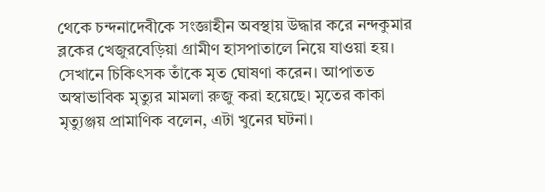থেকে চন্দনাদেবীকে সংজ্ঞাহীন অবস্থায় উদ্ধার করে নন্দকুমার ব্লকের খেজুরবেড়িয়া গ্রামীণ হাসপাতালে নিয়ে যাওয়া হয়। সেখানে চিকিৎসক তাঁকে মৃত ঘোষণা করেন। আপাতত অস্বাভাবিক মৃত্যুর মামলা রুজু করা হয়েছে। মৃতের কাকা মৃত্যুঞ্জয় প্রামাণিক বলেন, এটা খুনের ঘটনা।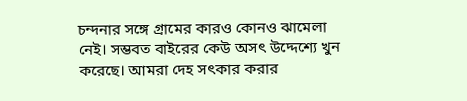চন্দনার সঙ্গে গ্রামের কারও কোনও ঝামেলা নেই। সম্ভবত বাইরের কেউ অসৎ উদ্দেশ্যে খুন করেছে। আমরা দেহ সৎকার করার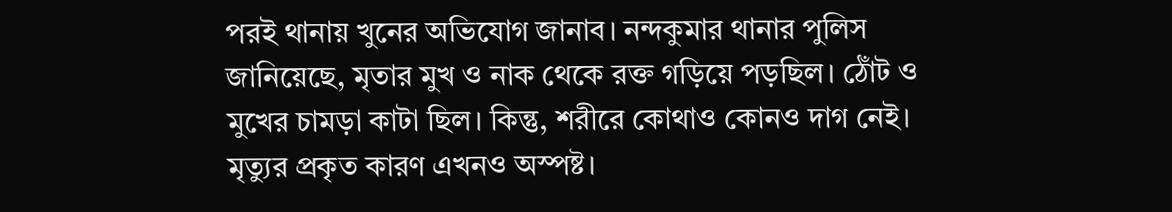পরই থানায় খুনের অভিযোগ জানাব। নন্দকুমার থানার পুলিস জানিয়েছে, মৃতার মুখ ও নাক থেকে রক্ত গড়িয়ে পড়ছিল। ঠোঁট ও মুখের চামড়া কাটা ছিল। কিন্তু, শরীরে কোথাও কোনও দাগ নেই। মৃত্যুর প্রকৃত কারণ এখনও অস্পষ্ট।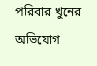পরিবার খুনের অভিযোগ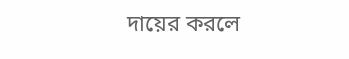দায়ের করলে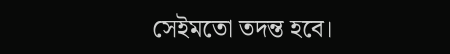সেইমতো তদন্ত হবে।